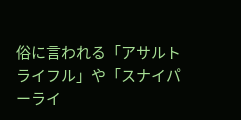俗に言われる「アサルトライフル」や「スナイパーライ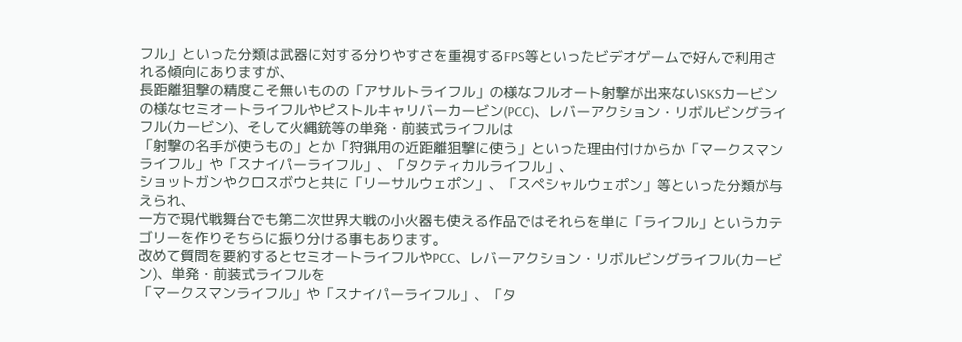フル」といった分類は武器に対する分りやすさを重視するFPS等といったビデオゲームで好んで利用される傾向にありますが、
長距離狙撃の精度こそ無いものの「アサルトライフル」の様なフルオート射撃が出来ないSKSカービンの様なセミオートライフルやピストルキャリバーカービン(PCC)、レバーアクション・リボルビングライフル(カービン)、そして火縄銃等の単発・前装式ライフルは
「射撃の名手が使うもの」とか「狩猟用の近距離狙撃に使う」といった理由付けからか「マークスマンライフル」や「スナイパーライフル」、「タクティカルライフル」、
ショットガンやクロスボウと共に「リーサルウェポン」、「スペシャルウェポン」等といった分類が与えられ、
一方で現代戦舞台でも第二次世界大戦の小火器も使える作品ではそれらを単に「ライフル」というカテゴリーを作りそちらに振り分ける事もあります。
改めて質問を要約するとセミオートライフルやPCC、レバーアクション・リボルビングライフル(カービン)、単発・前装式ライフルを
「マークスマンライフル」や「スナイパーライフル」、「タ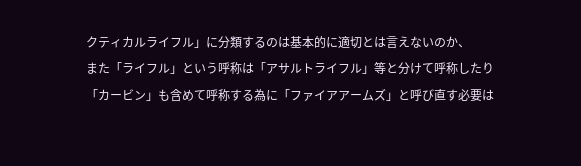クティカルライフル」に分類するのは基本的に適切とは言えないのか、
また「ライフル」という呼称は「アサルトライフル」等と分けて呼称したり
「カービン」も含めて呼称する為に「ファイアアームズ」と呼び直す必要は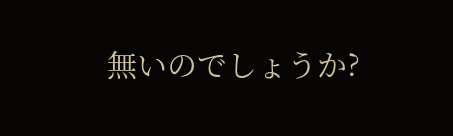無いのでしょうか?